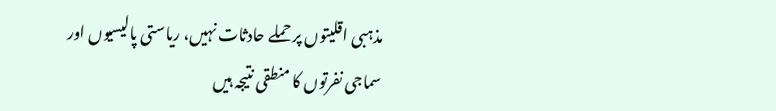مذہبی اقلیتوں پر حملے حادثات نہیں، ریاستی پالیسیوں اور سماجی نفرتوں کا منطقی نتیجہ ہیں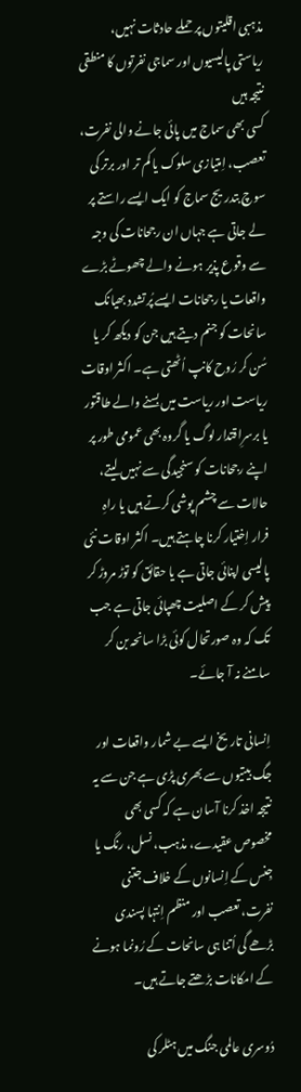مذہبی اقلیتوں پر حملے حادثات نہیں، ریاستی پالیسیوں اور سماجی نفرتوں کا منطقی نتیجہ ہیں
کسی بھی سماج میں پائی جانے والی نفرت، تعصب، اِمتیازی سلوک یا کم تر اور برتر کی سوچ بتدریج سماج کو ایک ایسے راستے پر لے جاتی ہے جہاں ان رجحانات کی وجہ سے وقوع پذیر ہونے والے چھوٹے بڑے واقعات یا رجحانات ایسے پُرتشدد بھیانک سانحات کو جنم دیتے ہیں جن کو دیکھ کر یا سُن کر رُوح کانپ اُٹھتی ہے۔ اکثر اوقات ریاست اور ریاست میں بسنے والے طاقتور یا برسرِاقتدار لوگ یا گروہ بھی عمومی طور پر اپنے رجحانات کو سنجیدگی سے نہیں لیتے، حالات سے چشم پوشی کرتے ہیں یا راہِ فرار اِختیار کرنا چاہتے ہیں۔ اکثر اوقات نئی پالیسی اپنائی جاتی ہے یا حقائق کو توڑ مروڑ کر پیش کر کے اصلیت چھپائی جاتی ہے جب تک کہ وہ صورتحال کوئی بڑا سانحہ بن کر سامنے نہ آ جائے۔

اِنسانی تاریخ ایسے بے شمار واقعات اور جگ بیتیوں سے بھری پڑی ہے جن سے یہ نتیجہ اخذ کرنا آسان ہے کہ کسی بھی مخصوص عقیدے، مذہب، نسل، رنگ یا جِنس کے اِنسانوں کے خلاف جتنی نفرت، تعصب اور منظم اِنتہا پسندی بڑھے گی اُتنا ہی سانحات کے رُونما ہونے کے امکانات بڑھتے جاتے ہیں۔

دُوسری عالمی جنگ میں ہٹلر کی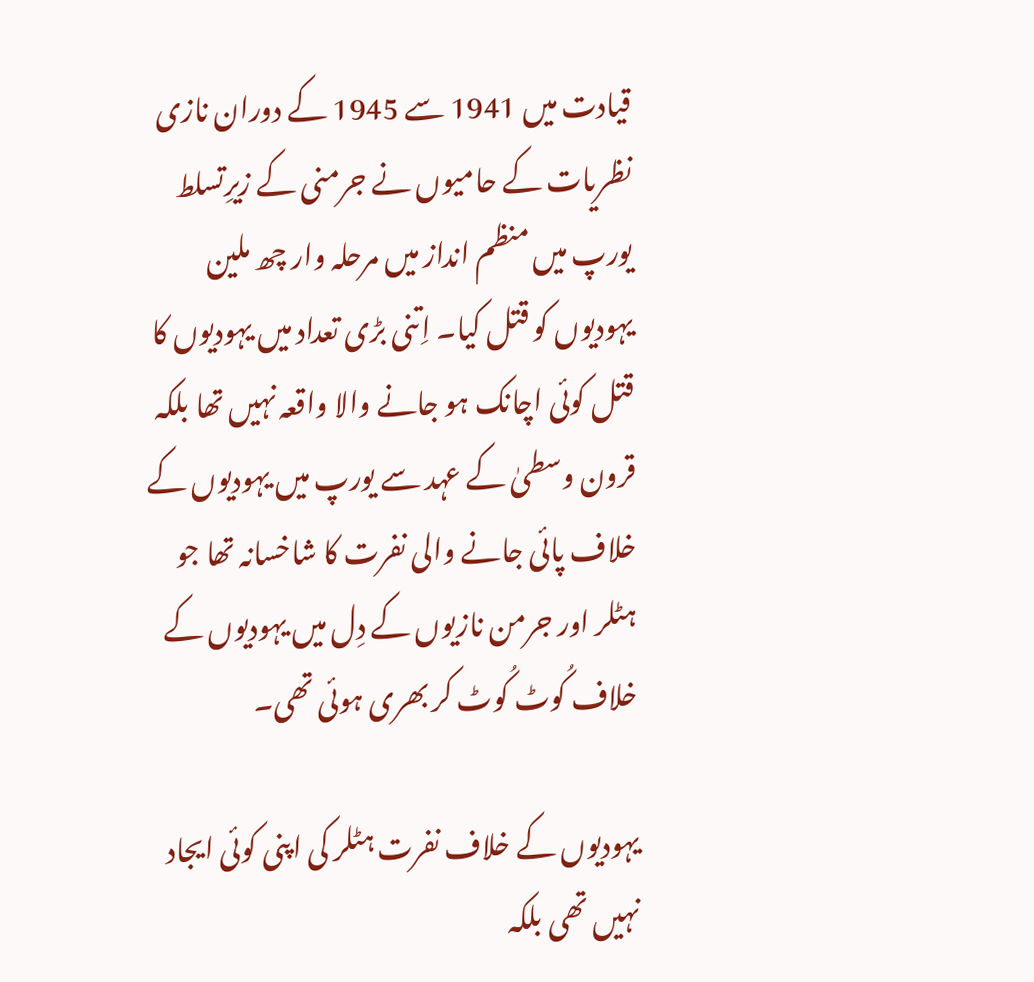قیادت میں 1941 سے 1945 کے دوران نازی نظریات کے حامیوں نے جرمنی کے زیرِتسلط یورپ میں منظم انداز میں مرحلہ وار چھ ملین یہودیوں کو قتل کیا۔ اِتنی بڑی تعداد میں یہودیوں کا قتل کوئی اچانک ہو جانے والا واقعہ نہیں تھا بلکہ قرون وسطیٰ کے عہد سے یورپ میں یہودیوں کے خلاف پائی جانے والی نفرت کا شاخسانہ تھا جو ہٹلر اور جرمن نازیوں کے دِل میں یہودیوں کے خلاف کُوٹ کُوٹ کر بھری ہوئی تھی۔

یہودیوں کے خلاف نفرت ہٹلر کی اپنی کوئی ایجاد نہیں تھی بلکہ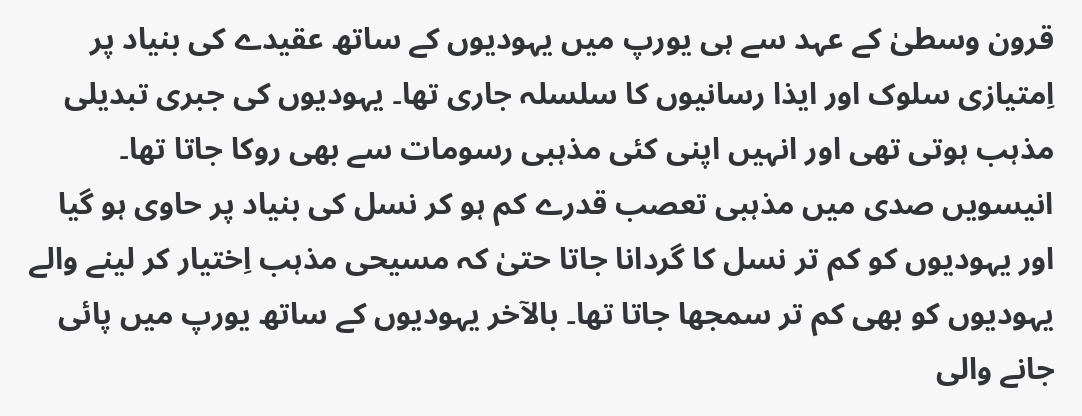قرون وسطیٰ کے عہد سے ہی یورپ میں یہودیوں کے ساتھ عقیدے کی بنیاد پر اِمتیازی سلوک اور ایذا رسانیوں کا سلسلہ جاری تھا۔ یہودیوں کی جبری تبدیلی مذہب ہوتی تھی اور انہیں اپنی کئی مذہبی رسومات سے بھی روکا جاتا تھا۔ انیسویں صدی میں مذہبی تعصب قدرے کم ہو کر نسل کی بنیاد پر حاوی ہو گیا اور یہودیوں کو کم تر نسل کا گردانا جاتا حتیٰ کہ مسیحی مذہب اِختیار کر لینے والے یہودیوں کو بھی کم تر سمجھا جاتا تھا۔ بالآخر یہودیوں کے ساتھ یورپ میں پائی جانے والی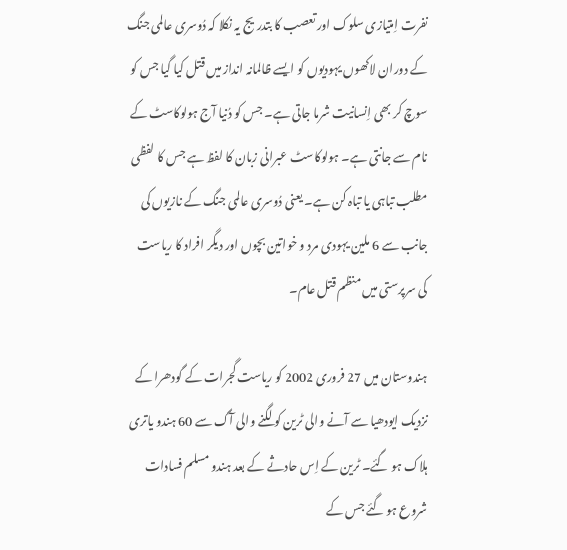نفرت اِمتیازی سلوک اور تعصب کا بتدریج یہ نکلا کہ دُوسری عالمی جنگ کے دوران لاکھوں یہودیوں کو ایسے ظالمانہ انداز میں قتل کیا گیا جس کو سوچ کر بھی اِنسانیت شرما جاتی ہے۔ جس کو دُنیا آج ہولوکاسٹ کے نام سے جانتی ہے۔ ہولوکاسٹ عبرانی زبان کا لفظ ہے جس کا لفظی مطلب تباہی یا تباہ کن ہے۔ یعنی دُوسری عالمی جنگ کے نازیوں کی جانب سے 6 ملین یہودی مرد و خواتین بچوں اور دیگر افراد کا ریاست کی سرپرستی میں منظم قتل عام۔

ہندوستان میں 27 فروری 2002 کو ریاست گجرات کے گودھرا کے نزدیک ایودھیا سے آنے والی ٹرین کو لگنے والی آگ سے 60 ہندو یاتری ہلاک ہو گئے۔ ٹرین کے اِس حادثے کے بعد ہندو مسلم فسادات شروع ہو گئے جس کے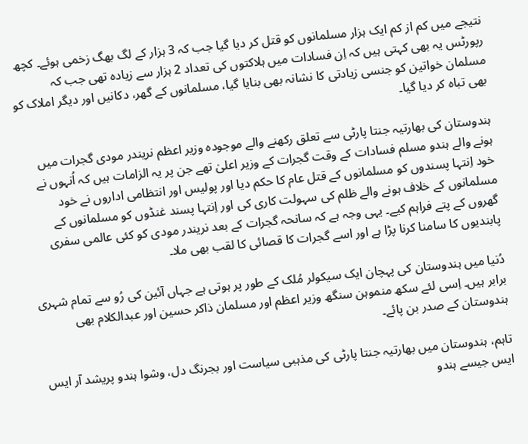نتیجے میں کم از کم ایک ہزار مسلمانوں کو قتل کر دیا گیا جب کہ 3 ہزار کے لگ بھگ زخمی ہوئے۔ کچھ رپورٹس یہ بھی کہتی ہیں کہ اِن فسادات میں ہلاکتوں کی تعداد 2 ہزار سے زیادہ تھی جب کہ مسلمان خواتین کو جنسی زیادتی کا نشانہ بھی بنایا گیا، مسلمانوں کے گھر، دکانیں اور دیگر املاک کو بھی تباہ کر دیا گیا۔

ہندوستان کی بھارتیہ جنتا پارٹی سے تعلق رکھنے والے موجودہ وزیر اعظم نریندر مودی گجرات میں ہونے والے ہندو مسلم فسادات کے وقت گجرات کے وزیر اعلیٰ تھے جن پر یہ الزامات ہیں کہ اُنہوں نے خود اِنتہا پسندوں کو مسلمانوں کے قتل عام کا حکم دیا اور پولیس اور انتظامی اداروں نے خود مسلمانوں کے خلاف ہونے والے ظلم کی سہولت کاری کی اور اِنتہا پسند غنڈوں کو مسلمانوں کے گھروں کے پتے فراہم کیے۔ یہی وجہ ہے کہ سانحہ گجرات کے بعد نریندر مودی کو کئی عالمی سفری پابندیوں کا سامنا کرنا پڑا ہے اور اسے گجرات کا قصائی کا لقب بھی ملا۔

دُنیا میں ہندوستان کی پہچان ایک سیکولر مُلک کے طور پر ہوتی ہے جہاں آئین کی رُو سے تمام شہری برابر ہیں۔ اِسی لئے سکھ منموہن سنگھ وزیر اعظم اور مسلمان ذاکر حسین اور عبدالکلام بھی ہندوستان کے صدر بن پائے۔

تاہم، ہندوستان میں بھارتیہ جنتا پارٹی کی مذہبی سیاست اور بجرنگ دل، وشوا ہندو پریشد آر ایس ایس جیسے ہندو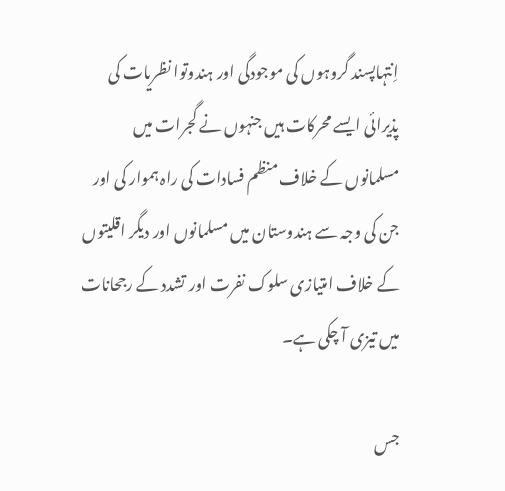اِنتہاپسند گروہوں کی موجودگی اور ہندوتوا نظریات کی پذیرائی ایسے محرکات ہیں جنہوں نے گجرات میں مسلمانوں کے خلاف منظم فسادات کی راہ ہموار کی اور جن کی وجہ سے ہندوستان میں مسلمانوں اور دیگر اقلیتوں کے خلاف امتیازی سلوک نفرت اور تشدد کے رجحانات میں تیزی آ چکی ہے۔

جس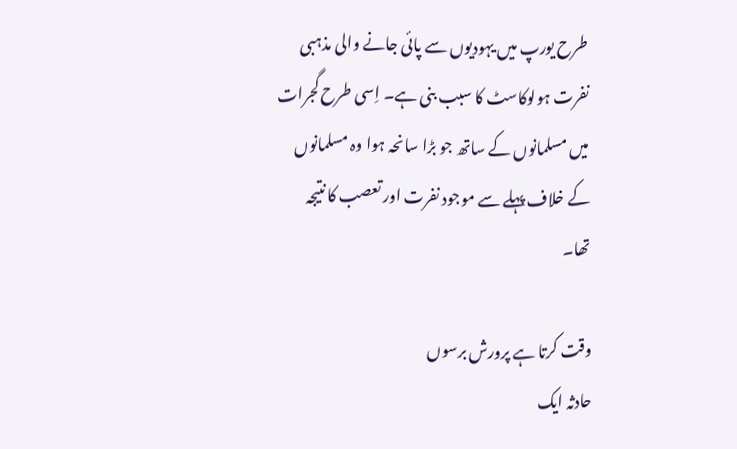طرح یورپ میں یہودیوں سے پائی جانے والی مذہبی نفرت ہولوکاسٹ کا سبب بنی ہے۔ اِسی طرح گجرات میں مسلمانوں کے ساتھ جو بڑا سانحہ ہوا وہ مسلمانوں کے خلاف پہلے سے موجود نفرت اور تعصب کا نتیجہ تھا۔

وقت کرتا ہے پرورش برسوں
حادثہ ایک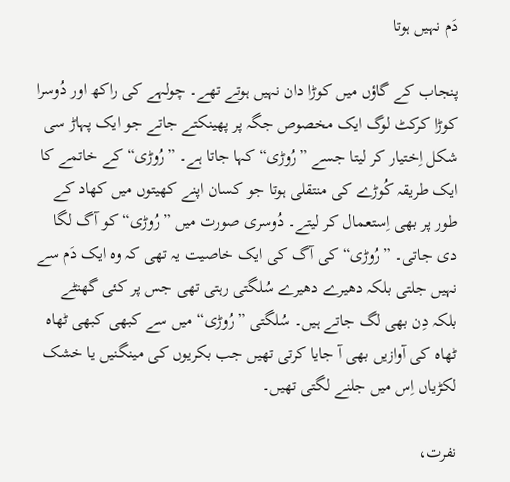دَم نہیں ہوتا

پنجاب کے گاؤں میں کوڑا دان نہیں ہوتے تھے۔ چولہے کی راکھ اور دُوسرا کوڑا کرکٹ لوگ ایک مخصوص جگہ پر پھینکتے جاتے جو ایک پہاڑ سی شکل اِختیار کر لیتا جسے ”رُوڑی“ کہا جاتا ہے۔ ”رُوڑی“ کے خاتمے کا ایک طریقہ کُوڑے کی منتقلی ہوتا جو کسان اپنے کھیتوں میں کھاد کے طور پر بھی اِستعمال کر لیتے۔ دُوسری صورت میں ”رُوڑی“ کو آگ لگا دی جاتی۔ ”رُوڑی“ کی آگ کی ایک خاصیت یہ تھی کہ وہ ایک دَم سے نہیں جلتی بلکہ دھیرے دھیرے سُلگتی رہتی تھی جس پر کئی گھنٹے بلکہ دِن بھی لگ جاتے ہیں۔ سُلگتی ”رُوڑی“ میں سے کبھی کبھی ٹھاہ ٹھاہ کی آوازیں بھی آ جایا کرتی تھیں جب بکریوں کی مینگنیں یا خشک لکڑیاں اِس میں جلنے لگتی تھیں۔

نفرت،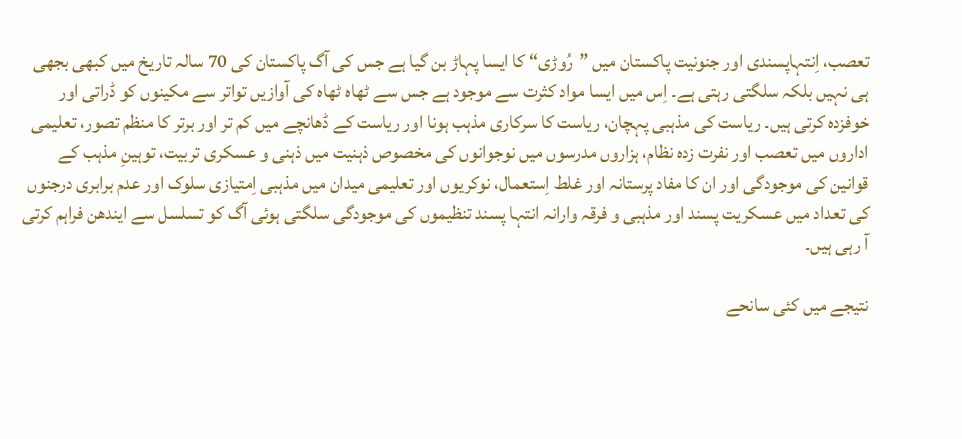تعصب، اِنتہاپسندی اور جنونیت پاکستان میں ”رُوڑی“ کا ایسا پہاڑ بن گیا ہے جس کی آگ پاکستان کی 70 سالہ تاریخ میں کبھی بجھی ہی نہیں بلکہ سلگتی رہتی ہے۔ اِس میں ایسا مواد کثرت سے موجود ہے جس سے ٹھاہ ٹھاہ کی آوازیں تواتر سے مکینوں کو ڈراتی اور خوفزدہ کرتی ہیں۔ ریاست کی مذہبی پہچان، ریاست کا سرکاری مذہب ہونا اور ریاست کے ڈھانچے میں کم تر اور برتر کا منظم تصور، تعلیمی اداروں میں تعصب اور نفرت زدہ نظام، ہزاروں مدرسوں میں نوجوانوں کی مخصوص ذہنیت میں ذہنی و عسکری تربیت، توہینِ مذہب کے قوانین کی موجودگی اور ان کا مفاد پرستانہ اور غلط اِستعمال، نوکریوں اور تعلیمی میدان میں مذہبی اِمتیازی سلوک اور عدم برابری درجنوں کی تعداد میں عسکریت پسند اور مذہبی و فرقہ وارانہ انتہا پسند تنظیموں کی موجودگی سلگتی ہوئی آگ کو تسلسل سے ایندھن فراہم کرتی آ رہی ہیں۔

نتیجے میں کئی سانحے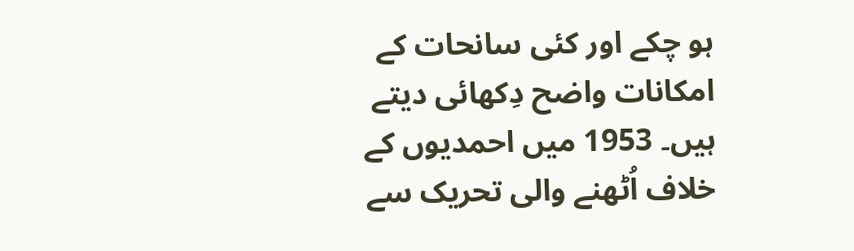ہو چکے اور کئی سانحات کے امکانات واضح دِکھائی دیتے ہیں۔ 1953 میں احمدیوں کے خلاف اُٹھنے والی تحریک سے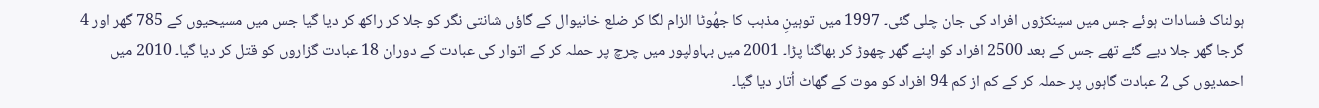ہولناک فسادات ہوئے جس میں سینکڑوں افراد کی جان چلی گئی۔ 1997 میں توہینِ مذہب کا جھُوٹا الزام لگا کر ضلع خانیوال کے گاؤں شانتی نگر کو جلا کر راکھ کر دیا گیا جس میں مسیحیوں کے 785 گھر اور 4 گرجا گھر جلا دیے گئے تھے جس کے بعد 2500 افراد کو اپنے گھر چھوڑ کر بھاگنا پڑا۔ 2001 میں بہاولپور میں چرچ پر حملہ کر کے اتوار کی عبادت کے دوران 18 عبادت گزاروں کو قتل کر دیا گیا۔ 2010 میں احمدیوں کی 2 عبادت گاہوں پر حملہ کر کے کم از کم 94 افراد کو موت کے گھاٹ اُتار دیا گیا۔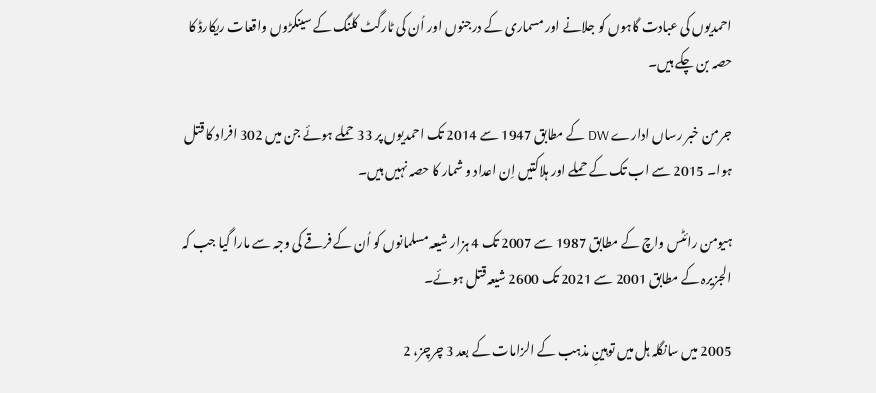احمدیوں کی عبادت گاہوں کو جلانے اور مسماری کے درجنوں اور اُن کی ٹارگٹ کلنگ کے سینکڑوں واقعات ریکارڈ کا حصہ بن چکے ہیں۔

جرمن خبر رساں ادارے DW کے مطابق 1947 سے 2014 تک احمدیوں پر 33 حملے ہوئے جن میں 302 افراد کا قتل ہوا۔ 2015 سے اب تک کے حملے اور ہلاکتیں اِن اعداد و شمار کا حصہ نہیں ہیں۔

ہیومن رائٹس واچ کے مطابق 1987 سے 2007 تک 4 ہزار شیعہ مسلمانوں کو اُن کے فرقے کی وجہ سے مارا گیا جب کہ الجزیرہ کے مطابق 2001 سے 2021 تک 2600 شیعہ قتل ہوئے۔

2005 میں سانگلہ ہل میں توہینِ مذہب کے الزامات کے بعد 3 چرچز، 2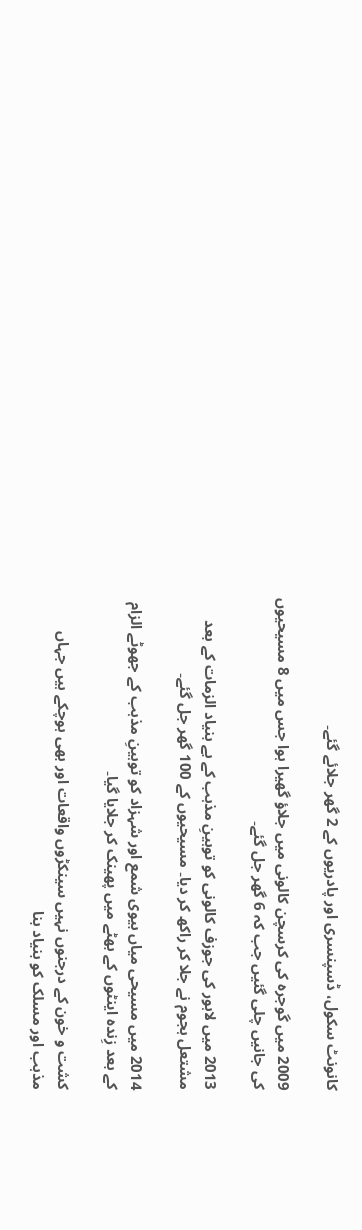کانونٹ سکول، ڈسپنسری اور پادریوں کے 2 گھر جلائے گئے۔

2009 میں گوجرہ کی کرسچن کالونی میں جلاؤ گھیرا ہوا جس میں 8 مسیحیوں کی جانیں چلی گئیں جب کہ 6 گھر جل گئے۔

2013 میں لاہور کی جوزف کالونی کو توہینِ مذہب کے بے بنیاد الزمات کے بعد مشتعل ہجوم نے جلا کر راکھ کر دیا۔ مسیحیوں کے 100 گھر جل گئے۔

2014 میں مسیحی میاں بیوی شمع اور شہزاد کو توہینِ مذہب کے جھوٹے الزام کے بعد زِندہ اینٹوں کے بھٹے میں پھینک کر جلایا گیا۔

کشت و خون کے درجنوں نہیں سینکڑوں واقعات اور بھی ہوچکے ہیں جہاں مذہب اور مسلک کو بنیاد بنا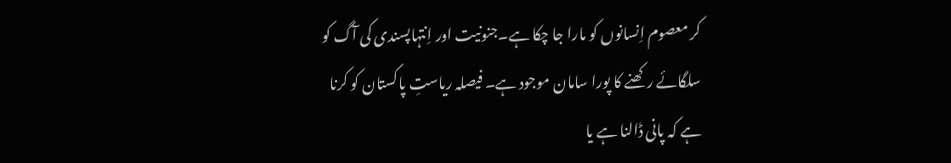کر معصوم اِنسانوں کو مارا جا چکا ہے۔جنونیت اور اِنتہاپسندی کی آگ کو سلگائے رکھنے کا پورا سامان موجود ہے۔ فیصلہ ریاستِ پاکستان کو کرنا ہے کہ پانی ڈالنا ہے یا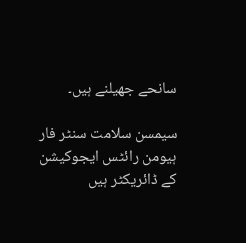سانحے جھیلنے ہیں۔

سیمسن سلامت سنٹر فار ہیومن رائٹس ایجوکیشن کے ڈائریکٹر ہیں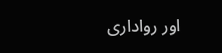اور رواداری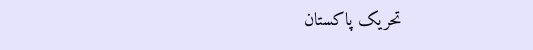تحریک پاکستان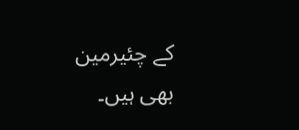کے چئیرمین بھی ہیں۔